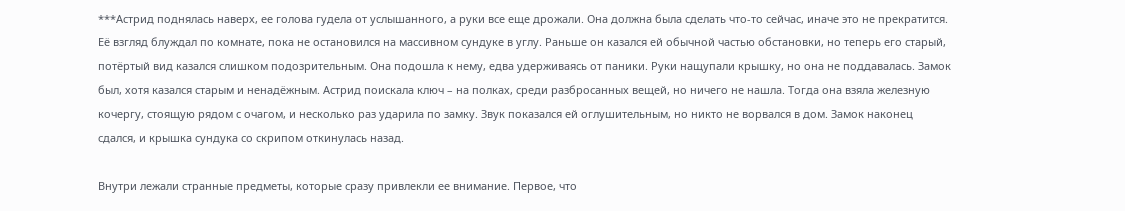***Астрид поднялась наверх, ее голова гудела от услышанного, а руки все еще дрожали. Она должна была сделать что-то сейчас, иначе это не прекратится. Её взгляд блуждал по комнате, пока не остановился на массивном сундуке в углу. Раньше он казался ей обычной частью обстановки, но теперь его старый, потёртый вид казался слишком подозрительным. Она подошла к нему, едва удерживаясь от паники. Руки нащупали крышку, но она не поддавалась. Замок был, хотя казался старым и ненадёжным. Астрид поискала ключ – на полках, среди разбросанных вещей, но ничего не нашла. Тогда она взяла железную кочергу, стоящую рядом с очагом, и несколько раз ударила по замку. Звук показался ей оглушительным, но никто не ворвался в дом. Замок наконец сдался, и крышка сундука со скрипом откинулась назад.

Внутри лежали странные предметы, которые сразу привлекли ее внимание. Первое, что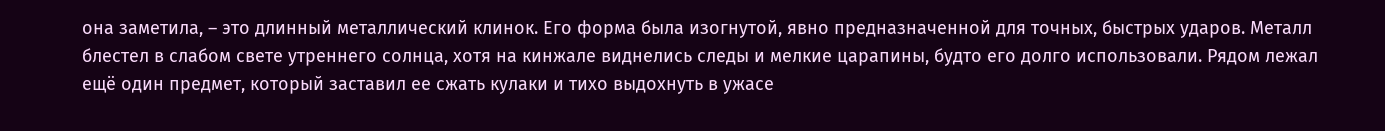она заметила, – это длинный металлический клинок. Его форма была изогнутой, явно предназначенной для точных, быстрых ударов. Металл блестел в слабом свете утреннего солнца, хотя на кинжале виднелись следы и мелкие царапины, будто его долго использовали. Рядом лежал ещё один предмет, который заставил ее сжать кулаки и тихо выдохнуть в ужасе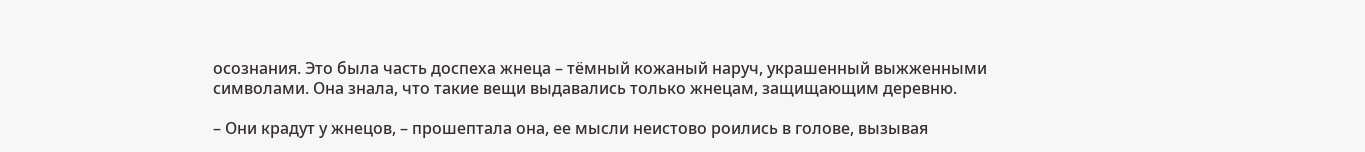осознания. Это была часть доспеха жнеца – тёмный кожаный наруч, украшенный выжженными символами. Она знала, что такие вещи выдавались только жнецам, защищающим деревню.

– Они крадут у жнецов, – прошептала она, ее мысли неистово роились в голове, вызывая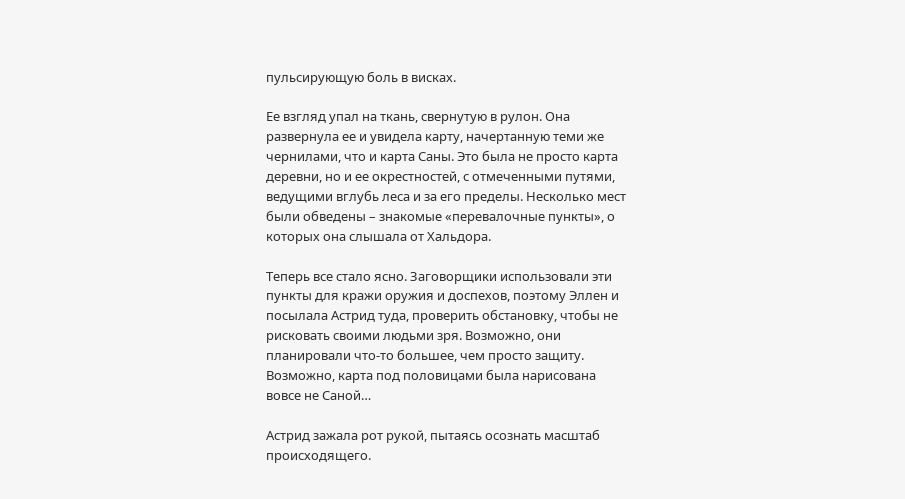пульсирующую боль в висках.

Ее взгляд упал на ткань, свернутую в рулон. Она развернула ее и увидела карту, начертанную теми же чернилами, что и карта Саны. Это была не просто карта деревни, но и ее окрестностей, с отмеченными путями, ведущими вглубь леса и за его пределы. Несколько мест были обведены – знакомые «перевалочные пункты», о которых она слышала от Хальдора.

Теперь все стало ясно. Заговорщики использовали эти пункты для кражи оружия и доспехов, поэтому Эллен и посылала Астрид туда, проверить обстановку, чтобы не рисковать своими людьми зря. Возможно, они планировали что-то большее, чем просто защиту. Возможно, карта под половицами была нарисована вовсе не Саной…

Астрид зажала рот рукой, пытаясь осознать масштаб происходящего.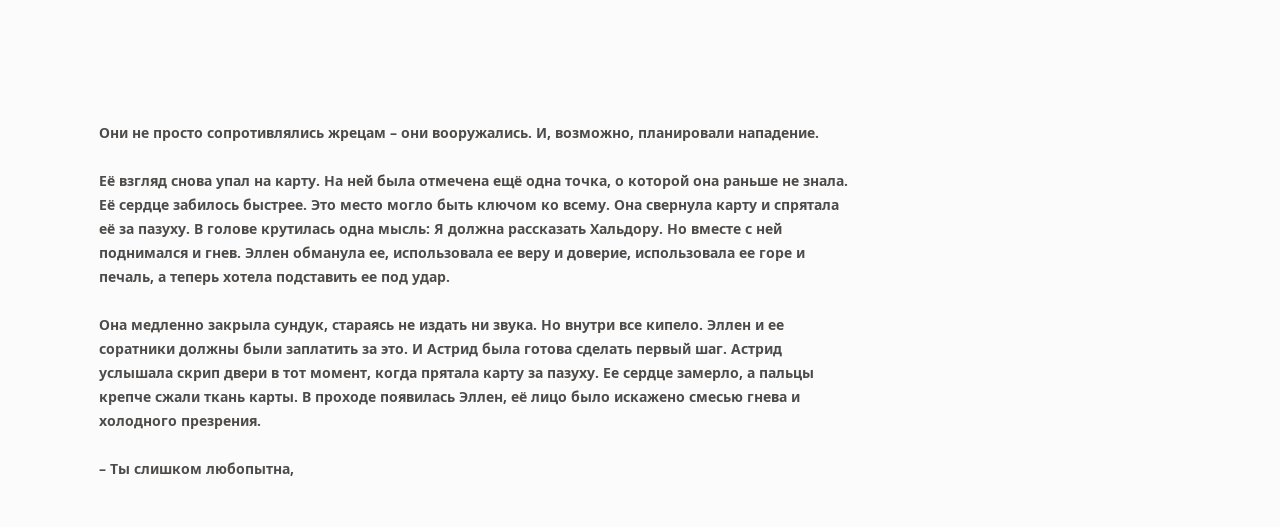Они не просто сопротивлялись жрецам – они вооружались. И, возможно, планировали нападение.

Её взгляд снова упал на карту. На ней была отмечена ещё одна точка, о которой она раньше не знала. Её сердце забилось быстрее. Это место могло быть ключом ко всему. Она свернула карту и спрятала её за пазуху. В голове крутилась одна мысль: Я должна рассказать Хальдору. Но вместе с ней поднимался и гнев. Эллен обманула ее, использовала ее веру и доверие, использовала ее горе и печаль, а теперь хотела подставить ее под удар.

Она медленно закрыла сундук, стараясь не издать ни звука. Но внутри все кипело. Эллен и ее соратники должны были заплатить за это. И Астрид была готова сделать первый шаг. Астрид услышала скрип двери в тот момент, когда прятала карту за пазуху. Ее сердце замерло, а пальцы крепче сжали ткань карты. В проходе появилась Эллен, её лицо было искажено смесью гнева и холодного презрения.

– Ты слишком любопытна,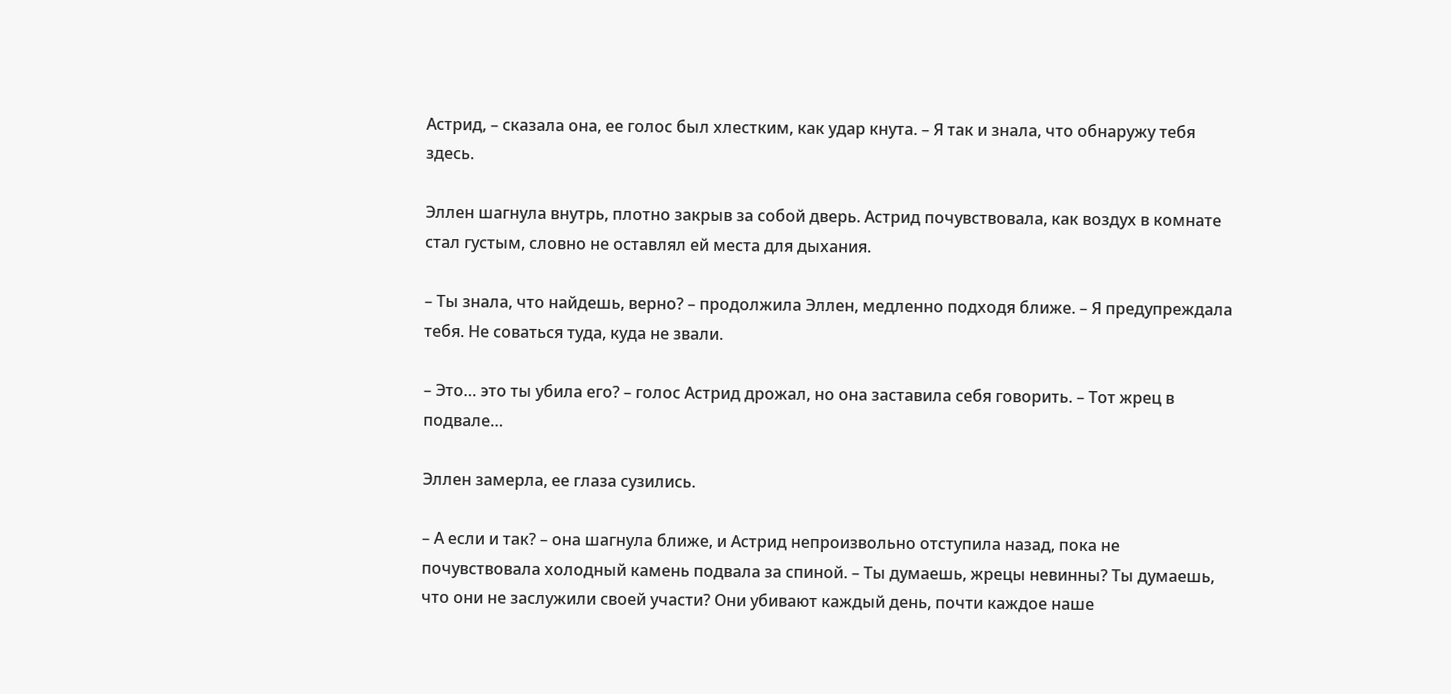Астрид, – сказала она, ее голос был хлестким, как удар кнута. – Я так и знала, что обнаружу тебя здесь.

Эллен шагнула внутрь, плотно закрыв за собой дверь. Астрид почувствовала, как воздух в комнате стал густым, словно не оставлял ей места для дыхания.

– Ты знала, что найдешь, верно? – продолжила Эллен, медленно подходя ближе. – Я предупреждала тебя. Не соваться туда, куда не звали.

– Это… это ты убила его? – голос Астрид дрожал, но она заставила себя говорить. – Тот жрец в подвале…

Эллен замерла, ее глаза сузились.

– А если и так? – она шагнула ближе, и Астрид непроизвольно отступила назад, пока не почувствовала холодный камень подвала за спиной. – Ты думаешь, жрецы невинны? Ты думаешь, что они не заслужили своей участи? Они убивают каждый день, почти каждое наше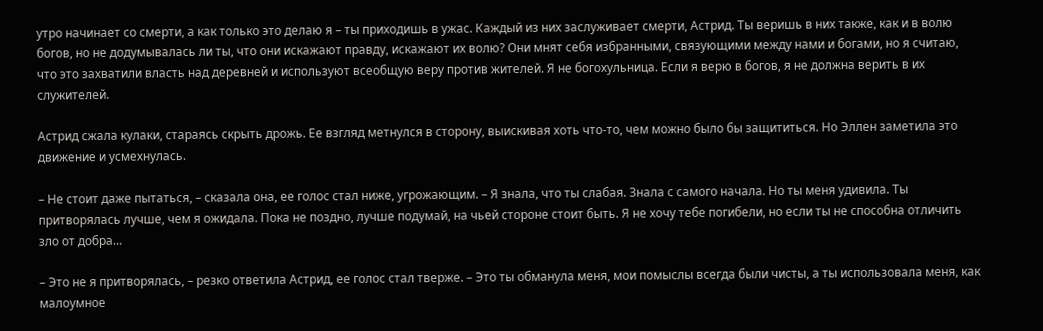утро начинает со смерти, а как только это делаю я – ты приходишь в ужас. Каждый из них заслуживает смерти, Астрид. Ты веришь в них также, как и в волю богов, но не додумывалась ли ты, что они искажают правду, искажают их волю? Они мнят себя избранными, связующими между нами и богами, но я считаю, что это захватили власть над деревней и используют всеобщую веру против жителей. Я не богохульница. Если я верю в богов, я не должна верить в их служителей.

Астрид сжала кулаки, стараясь скрыть дрожь. Ее взгляд метнулся в сторону, выискивая хоть что-то, чем можно было бы защититься. Но Эллен заметила это движение и усмехнулась.

– Не стоит даже пытаться, – сказала она, ее голос стал ниже, угрожающим. – Я знала, что ты слабая. Знала с самого начала. Но ты меня удивила. Ты притворялась лучше, чем я ожидала. Пока не поздно, лучше подумай, на чьей стороне стоит быть. Я не хочу тебе погибели, но если ты не способна отличить зло от добра…

– Это не я притворялась, – резко ответила Астрид, ее голос стал тверже. – Это ты обманула меня, мои помыслы всегда были чисты, а ты использовала меня, как малоумное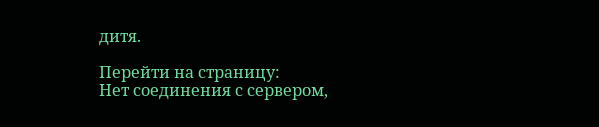дитя.

Перейти на страницу:
Нет соединения с сервером,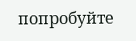попробуйте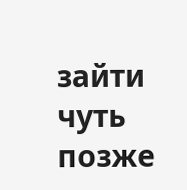зайти чуть позже